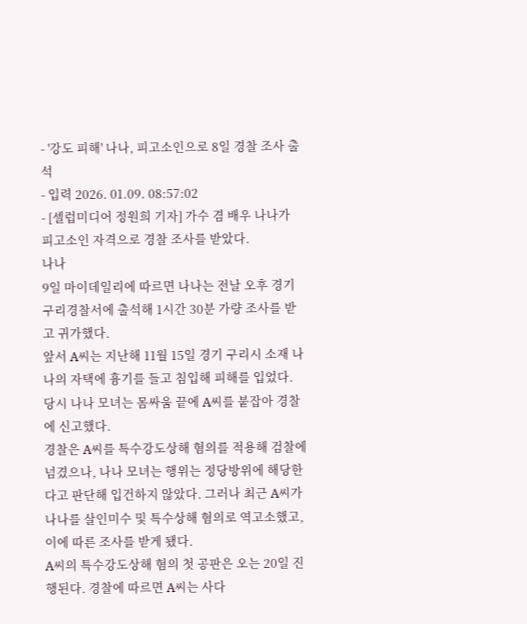- '강도 피해' 나나, 피고소인으로 8일 경찰 조사 출석
- 입력 2026. 01.09. 08:57:02
- [셀럽미디어 정원희 기자] 가수 겸 배우 나나가 피고소인 자격으로 경찰 조사를 받았다.
나나
9일 마이데일리에 따르면 나나는 전날 오후 경기 구리경찰서에 출석해 1시간 30분 가량 조사를 받고 귀가했다.
앞서 A씨는 지난해 11월 15일 경기 구리시 소재 나나의 자택에 흉기를 들고 침입해 피해를 입었다. 당시 나나 모녀는 몸싸움 끝에 A씨를 붙잡아 경찰에 신고했다.
경찰은 A씨를 특수강도상해 혐의를 적용해 검찰에 넘겼으나, 나나 모녀는 행위는 정당방위에 해당한다고 판단해 입건하지 않았다. 그러나 최근 A씨가 나나를 살인미수 및 특수상해 혐의로 역고소했고, 이에 따른 조사를 받게 됐다.
A씨의 특수강도상해 혐의 첫 공판은 오는 20일 진행된다. 경찰에 따르면 A씨는 사다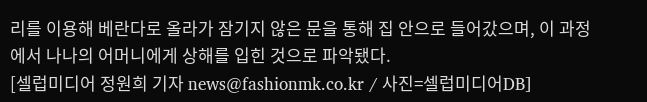리를 이용해 베란다로 올라가 잠기지 않은 문을 통해 집 안으로 들어갔으며, 이 과정에서 나나의 어머니에게 상해를 입힌 것으로 파악됐다.
[셀럽미디어 정원희 기자 news@fashionmk.co.kr / 사진=셀럽미디어DB]